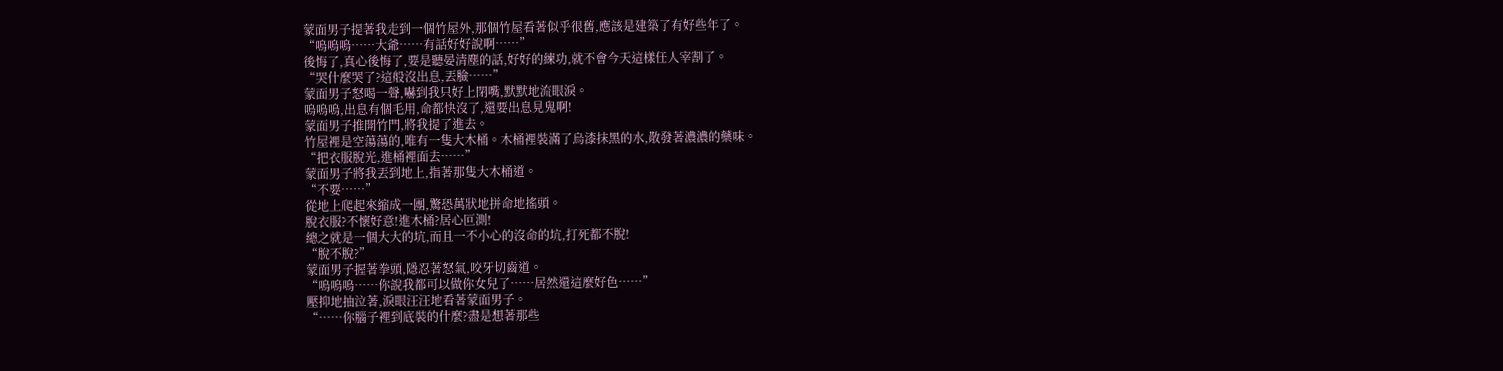蒙面男子提著我走到一個竹屋外,那個竹屋看著似乎很舊,應該是建築了有好些年了。
“嗚嗚嗚……大爺……有話好好說啊……”
後悔了,真心後悔了,要是聽晏清塵的話,好好的練功,就不會今天這樣任人宰割了。
“哭什麼哭了?這般沒出息,丟臉……”
蒙面男子怒喝一聲,嚇到我只好上閉嘴,默默地流眼淚。
嗚嗚嗚,出息有個毛用,命都快沒了,還要出息見鬼啊!
蒙面男子推開竹門,將我提了進去。
竹屋裡是空蕩蕩的,唯有一隻大木桶。木桶裡裝滿了烏漆抹黑的水,散發著濃濃的藥味。
“把衣服脫光,進桶裡面去……”
蒙面男子將我丟到地上,指著那隻大木桶道。
“不要……”
從地上爬起來縮成一團,驚恐萬狀地拼命地搖頭。
脫衣服?不懷好意!進木桶?居心叵測!
總之就是一個大大的坑,而且一不小心的沒命的坑,打死都不脫!
“脫不脫?”
蒙面男子握著拳頭,隱忍著怒氣,咬牙切齒道。
“嗚嗚嗚……你說我都可以做你女兒了……居然還這麼好色……”
壓抑地抽泣著,淚眼汪汪地看著蒙面男子。
“……你腦子裡到底裝的什麼?盡是想著那些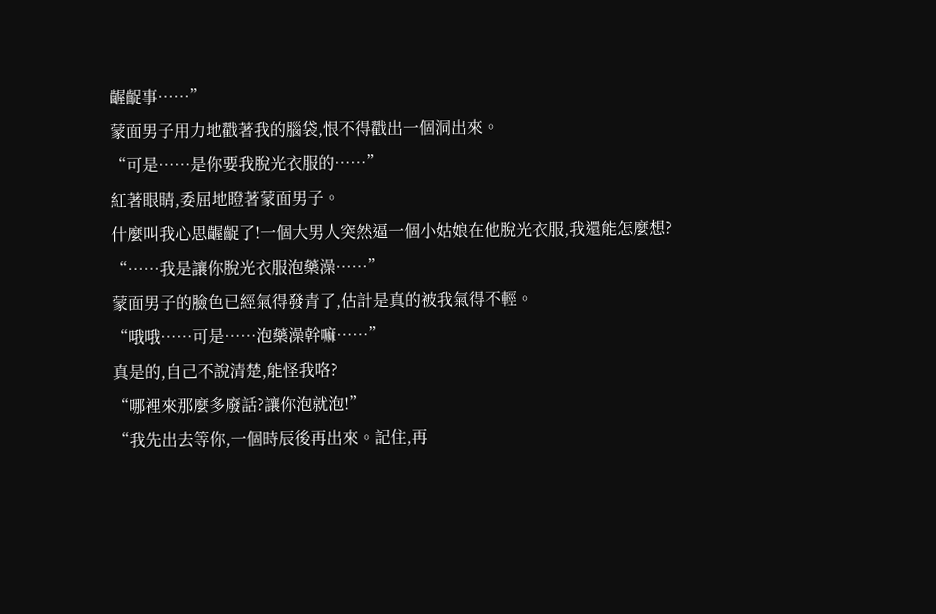齷齪事……”
蒙面男子用力地戳著我的腦袋,恨不得戳出一個洞出來。
“可是……是你要我脫光衣服的……”
紅著眼睛,委屈地瞪著蒙面男子。
什麼叫我心思齷齪了!一個大男人突然逼一個小姑娘在他脫光衣服,我還能怎麼想?
“……我是讓你脫光衣服泡藥澡……”
蒙面男子的臉色已經氣得發青了,估計是真的被我氣得不輕。
“哦哦……可是……泡藥澡幹嘛……”
真是的,自己不說清楚,能怪我咯?
“哪裡來那麼多廢話?讓你泡就泡!”
“我先出去等你,一個時辰後再出來。記住,再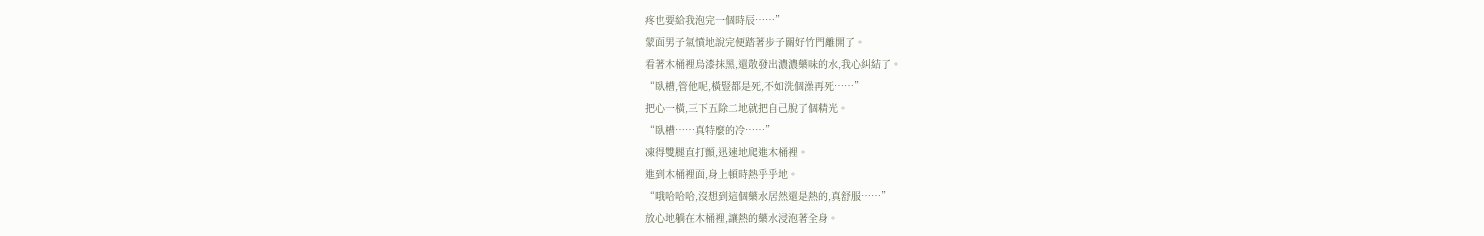疼也要給我泡完一個時辰……”
蒙面男子氣憤地說完便踏著步子關好竹門離開了。
看著木桶裡烏漆抹黑,還散發出濃濃藥味的水,我心糾結了。
“臥槽,管他呢,橫豎都是死,不如洗個澡再死……”
把心一橫,三下五除二地就把自己脫了個精光。
“臥槽……真特麼的冷……”
凍得雙腿直打顫,迅速地爬進木桶裡。
進到木桶裡面,身上頓時熱乎乎地。
“哦哈哈哈,沒想到這個藥水居然還是熱的,真舒服……”
放心地躺在木桶裡,讓熱的藥水浸泡著全身。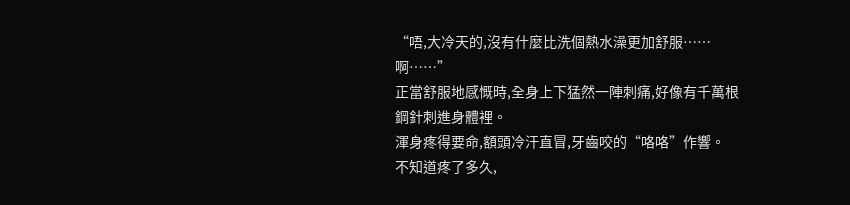“唔,大冷天的,沒有什麼比洗個熱水澡更加舒服……啊……”
正當舒服地感慨時,全身上下猛然一陣刺痛,好像有千萬根鋼針刺進身體裡。
渾身疼得要命,額頭冷汗直冒,牙齒咬的“咯咯”作響。
不知道疼了多久,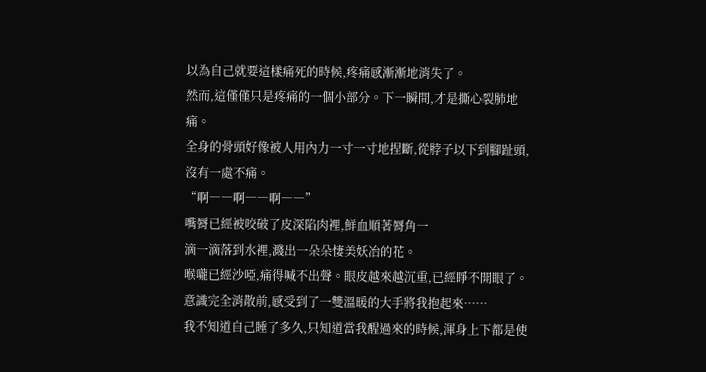以為自己就要這樣痛死的時候,疼痛感漸漸地消失了。
然而,這僅僅只是疼痛的一個小部分。下一瞬間,才是撕心裂肺地痛。
全身的骨頭好像被人用內力一寸一寸地捏斷,從脖子以下到腳趾頭,沒有一處不痛。
“啊――啊――啊――”
嘴脣已經被咬破了皮深陷肉裡,鮮血順著脣角一
滴一滴落到水裡,濺出一朵朵悽美妖冶的花。
喉嚨已經沙啞,痛得喊不出聲。眼皮越來越沉重,已經睜不開眼了。
意識完全消散前,感受到了一雙溫暖的大手將我抱起來……
我不知道自己睡了多久,只知道當我醒過來的時候,渾身上下都是使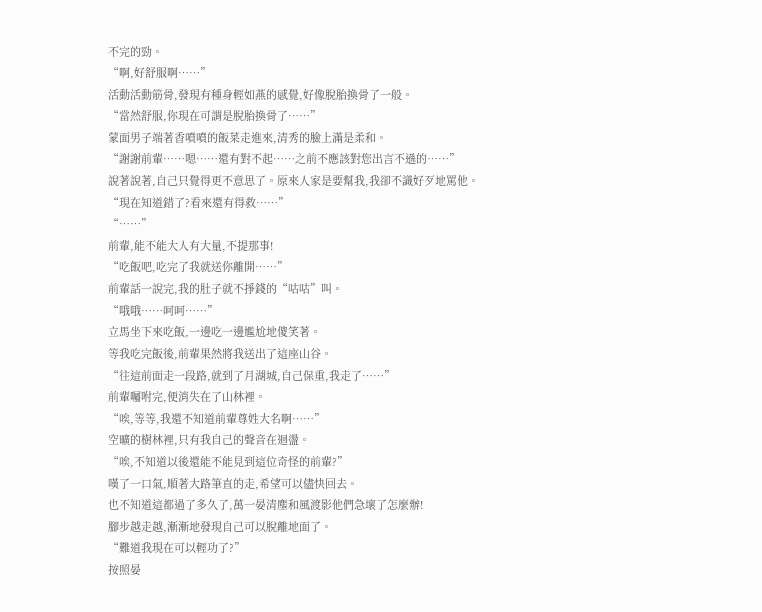不完的勁。
“啊,好舒服啊……”
活動活動筋骨,發現有種身輕如燕的感覺,好像脫胎換骨了一般。
“當然舒服,你現在可謂是脫胎換骨了……”
蒙面男子端著香噴噴的飯菜走進來,清秀的臉上滿是柔和。
“謝謝前輩……嗯……還有對不起……之前不應該對您出言不遜的……”
說著說著,自己只覺得更不意思了。原來人家是要幫我,我卻不識好歹地罵他。
“現在知道錯了?看來還有得救……”
“……”
前輩,能不能大人有大量,不提那事!
“吃飯吧,吃完了我就送你離開……”
前輩話一說完,我的肚子就不掙錢的“咕咕”叫。
“哦哦……呵呵……”
立馬坐下來吃飯,一邊吃一邊尷尬地傻笑著。
等我吃完飯後,前輩果然將我送出了這座山谷。
“往這前面走一段路,就到了月湖城,自己保重,我走了……”
前輩囑咐完,便消失在了山林裡。
“唉,等等,我還不知道前輩尊姓大名啊……”
空曠的樹林裡,只有我自己的聲音在迴盪。
“唉,不知道以後還能不能見到這位奇怪的前輩?”
嘆了一口氣,順著大路筆直的走,希望可以儘快回去。
也不知道這都過了多久了,萬一晏清塵和風渡影他們急壞了怎麼辦!
腳步越走越,漸漸地發現自己可以脫離地面了。
“難道我現在可以輕功了?”
按照晏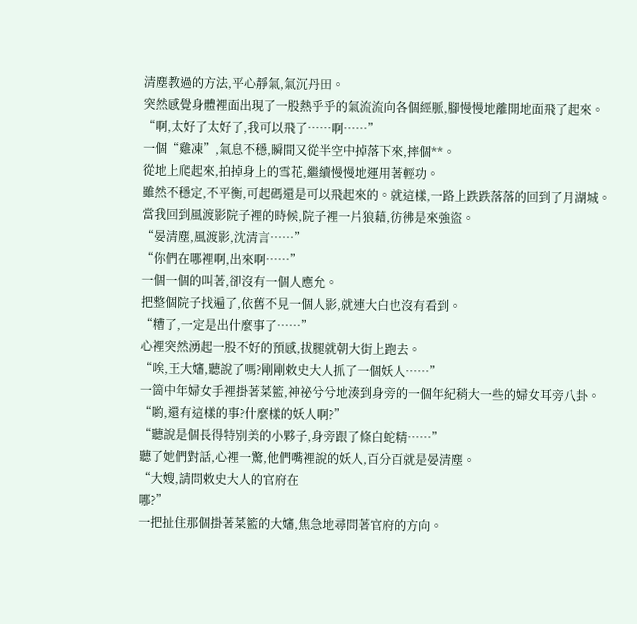清塵教過的方法,平心靜氣,氣沉丹田。
突然感覺身體裡面出現了一股熱乎乎的氣流流向各個經脈,腳慢慢地離開地面飛了起來。
“啊,太好了太好了,我可以飛了……啊……”
一個“雞凍”,氣息不穩,瞬間又從半空中掉落下來,摔個**。
從地上爬起來,拍掉身上的雪花,繼續慢慢地運用著輕功。
雖然不穩定,不平衡,可起碼還是可以飛起來的。就這樣,一路上跌跌落落的回到了月湖城。
當我回到風渡影院子裡的時候,院子裡一片狼藉,彷彿是來強盜。
“晏清塵,風渡影,沈清言……”
“你們在哪裡啊,出來啊……”
一個一個的叫著,卻沒有一個人應允。
把整個院子找遍了,依舊不見一個人影,就連大白也沒有看到。
“糟了,一定是出什麼事了……”
心裡突然湧起一股不好的預感,拔腿就朝大街上跑去。
“唉,王大嬸,聽說了嗎?剛剛敕史大人抓了一個妖人……”
一箇中年婦女手裡掛著菜籃,神祕兮兮地湊到身旁的一個年紀稍大一些的婦女耳旁八卦。
“喲,還有這樣的事?什麼樣的妖人啊?”
“聽說是個長得特別美的小夥子,身旁跟了條白蛇精……”
聽了她們對話,心裡一驚,他們嘴裡說的妖人,百分百就是晏清塵。
“大嫂,請問敕史大人的官府在
哪?”
一把扯住那個掛著菜籃的大嬸,焦急地尋問著官府的方向。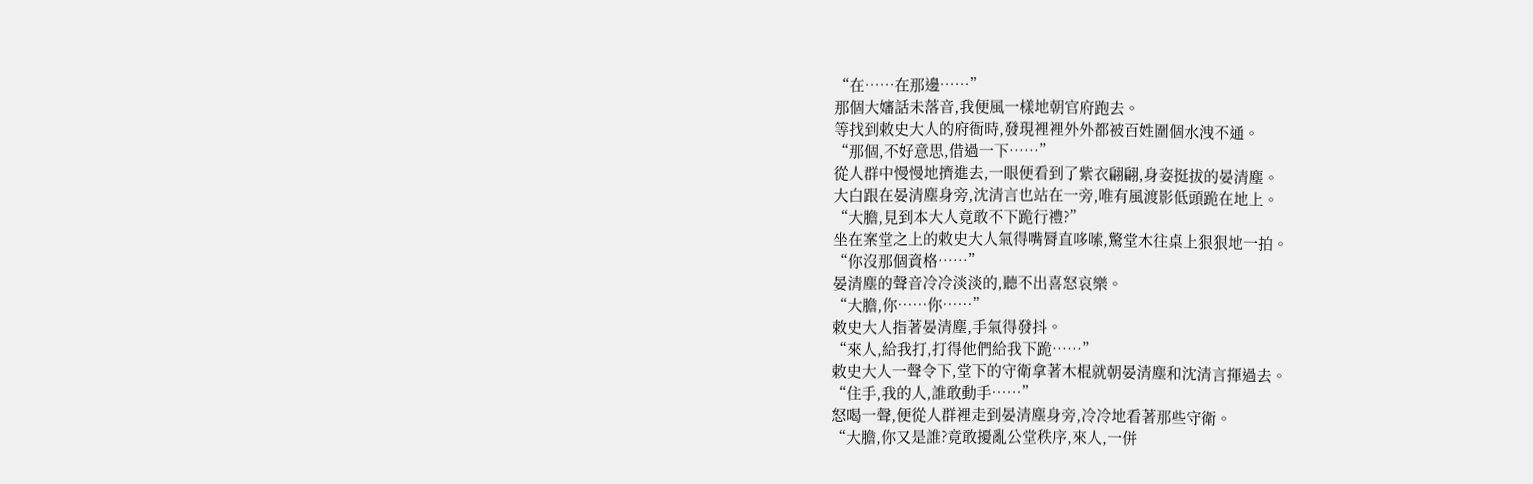“在……在那邊……”
那個大嬸話未落音,我便風一樣地朝官府跑去。
等找到敕史大人的府衙時,發現裡裡外外都被百姓圍個水洩不通。
“那個,不好意思,借過一下……”
從人群中慢慢地擠進去,一眼便看到了紫衣翩翩,身姿挺拔的晏清塵。
大白跟在晏清塵身旁,沈清言也站在一旁,唯有風渡影低頭跪在地上。
“大膽,見到本大人竟敢不下跪行禮?”
坐在案堂之上的敕史大人氣得嘴脣直哆嗦,驚堂木往桌上狠狠地一拍。
“你沒那個資格……”
晏清塵的聲音冷冷淡淡的,聽不出喜怒哀樂。
“大膽,你……你……”
敕史大人指著晏清塵,手氣得發抖。
“來人,給我打,打得他們給我下跪……”
敕史大人一聲令下,堂下的守衛拿著木棍就朝晏清塵和沈清言揮過去。
“住手,我的人,誰敢動手……”
怒喝一聲,便從人群裡走到晏清塵身旁,冷冷地看著那些守衛。
“大膽,你又是誰?竟敢擾亂公堂秩序,來人,一併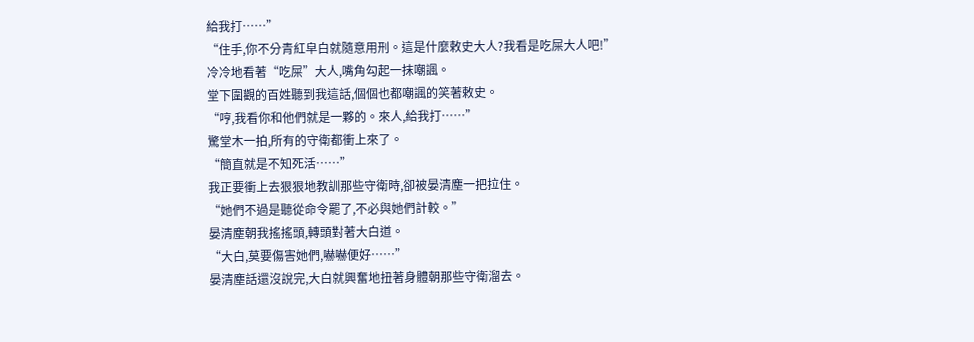給我打……”
“住手,你不分青紅皁白就隨意用刑。這是什麼敕史大人?我看是吃屎大人吧!”
冷冷地看著“吃屎”大人,嘴角勾起一抹嘲諷。
堂下圍觀的百姓聽到我這話,個個也都嘲諷的笑著敕史。
“哼,我看你和他們就是一夥的。來人,給我打……”
驚堂木一拍,所有的守衛都衝上來了。
“簡直就是不知死活……”
我正要衝上去狠狠地教訓那些守衛時,卻被晏清塵一把拉住。
“她們不過是聽從命令罷了,不必與她們計較。”
晏清塵朝我搖搖頭,轉頭對著大白道。
“大白,莫要傷害她們,嚇嚇便好……”
晏清塵話還沒說完,大白就興奮地扭著身體朝那些守衛溜去。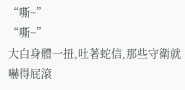“嘶~”
“嘶~”
大白身體一扭,吐著蛇信,那些守衛就嚇得屁滾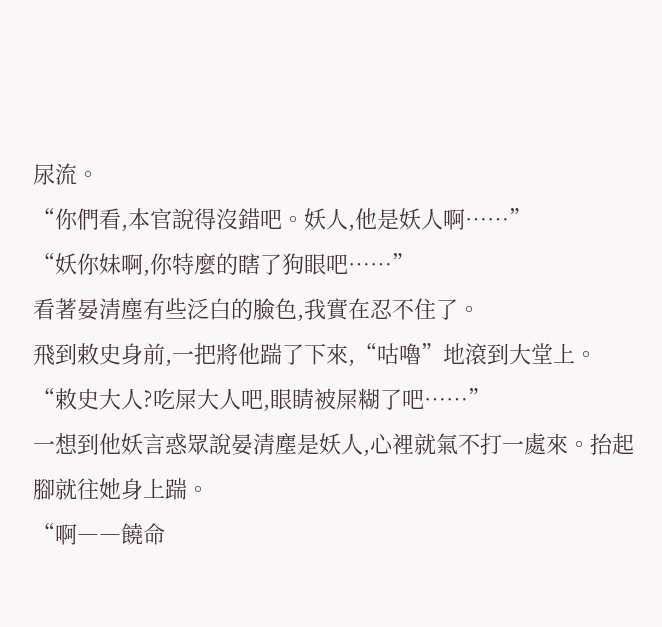尿流。
“你們看,本官說得沒錯吧。妖人,他是妖人啊……”
“妖你妹啊,你特麼的瞎了狗眼吧……”
看著晏清塵有些泛白的臉色,我實在忍不住了。
飛到敕史身前,一把將他踹了下來,“咕嚕”地滾到大堂上。
“敕史大人?吃屎大人吧,眼睛被屎糊了吧……”
一想到他妖言惑眾說晏清塵是妖人,心裡就氣不打一處來。抬起腳就往她身上踹。
“啊――饒命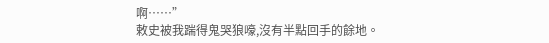啊……”
敕史被我踹得鬼哭狼嚎,沒有半點回手的餘地。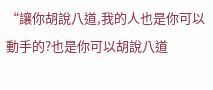“讓你胡說八道,我的人也是你可以動手的?也是你可以胡說八道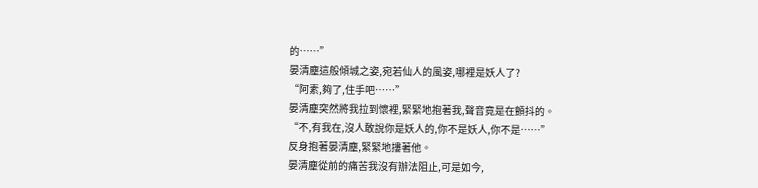的……”
晏清塵這般傾城之姿,宛若仙人的風姿,哪裡是妖人了?
“阿素,夠了,住手吧……”
晏清塵突然將我拉到懷裡,緊緊地抱著我,聲音竟是在顫抖的。
“不,有我在,沒人敢說你是妖人的,你不是妖人,你不是……”
反身抱著晏清塵,緊緊地摟著他。
晏清塵從前的痛苦我沒有辦法阻止,可是如今,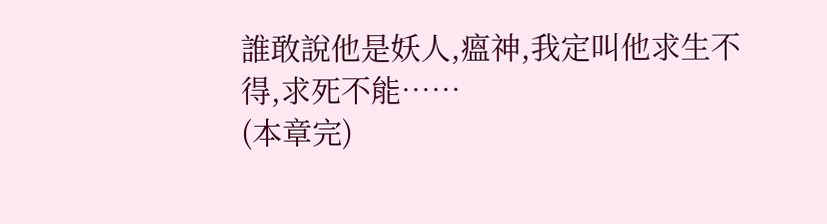誰敢說他是妖人,瘟神,我定叫他求生不得,求死不能……
(本章完)